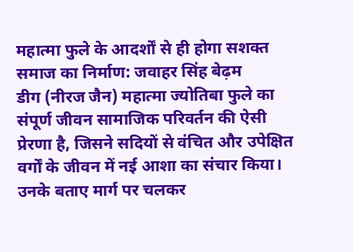महात्मा फुले के आदर्शों से ही होगा सशक्त समाज का निर्माण: जवाहर सिंह बेढ़म
डीग (नीरज जैन) महात्मा ज्योतिबा फुले का संपूर्ण जीवन सामाजिक परिवर्तन की ऐसी प्रेरणा है, जिसने सदियों से वंचित और उपेक्षित वर्गों के जीवन में नई आशा का संचार किया। उनके बताए मार्ग पर चलकर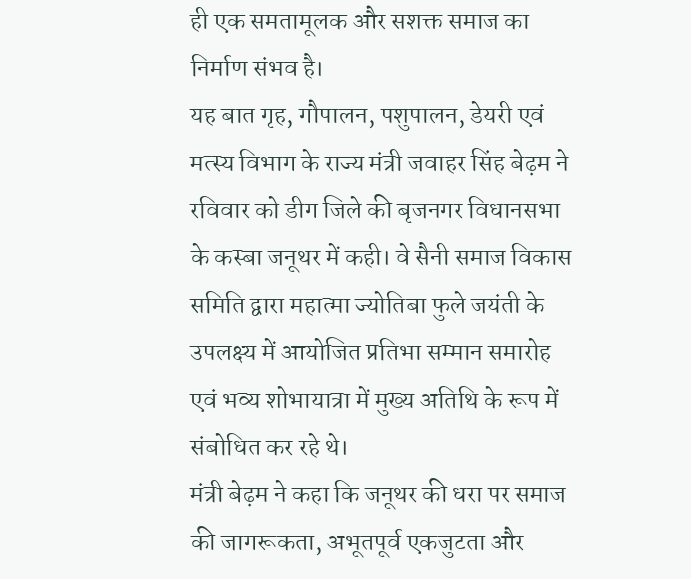ही एक समतामूलक और सशक्त समाज का निर्माण संभव है।
यह बात गृह, गौपालन, पशुपालन, डेयरी एवं मत्स्य विभाग के राज्य मंत्री जवाहर सिंह बेढ़म ने रविवार को डीग जिले की बृजनगर विधानसभा के कस्बा जनूथर में कही। वे सैनी समाज विकास समिति द्वारा महात्मा ज्योतिबा फुले जयंती के उपलक्ष्य में आयोजित प्रतिभा सम्मान समारोह एवं भव्य शोभायात्रा में मुख्य अतिथि के रूप में संबोधित कर रहे थे।
मंत्री बेढ़म ने कहा कि जनूथर की धरा पर समाज की जागरूकता, अभूतपूर्व एकजुटता और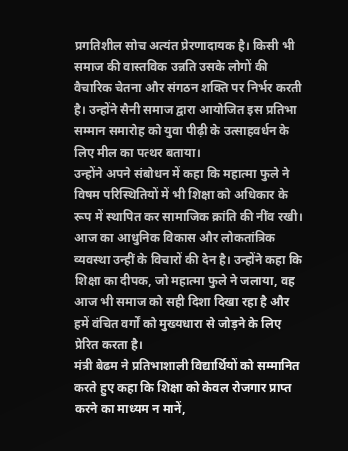प्रगतिशील सोच अत्यंत प्रेरणादायक है। किसी भी समाज की वास्तविक उन्नति उसके लोगों की वैचारिक चेतना और संगठन शक्ति पर निर्भर करती है। उन्होंने सैनी समाज द्वारा आयोजित इस प्रतिभा सम्मान समारोह को युवा पीढ़ी के उत्साहवर्धन के लिए मील का पत्थर बताया।
उन्होंने अपने संबोधन में कहा कि महात्मा फुले ने विषम परिस्थितियों में भी शिक्षा को अधिकार के रूप में स्थापित कर सामाजिक क्रांति की नींव रखी। आज का आधुनिक विकास और लोकतांत्रिक व्यवस्था उन्हीं के विचारों की देन है। उन्होंने कहा कि शिक्षा का दीपक, जो महात्मा फुले ने जलाया, वह आज भी समाज को सही दिशा दिखा रहा है और हमें वंचित वर्गों को मुख्यधारा से जोड़ने के लिए प्रेरित करता है।
मंत्री बेढम ने प्रतिभाशाली विद्यार्थियों को सम्मानित करते हुए कहा कि शिक्षा को केवल रोजगार प्राप्त करने का माध्यम न मानें,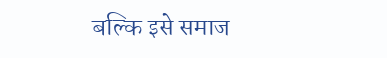बल्कि इसे समाज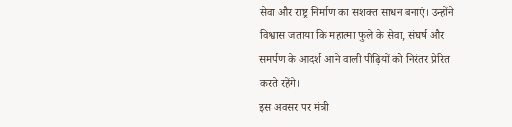सेवा और राष्ट्र निर्माण का सशक्त साधन बनाएं। उन्होंने विश्वास जताया कि महात्मा फुले के सेवा, संघर्ष और समर्पण के आदर्श आने वाली पीढ़ियों को निरंतर प्रेरित करते रहेंगे।
इस अवसर पर मंत्री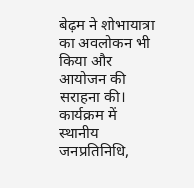बेढ़म ने शोभायात्रा का अवलोकन भी किया और आयोजन की सराहना की। कार्यक्रम में स्थानीय जनप्रतिनिधि,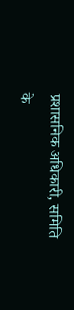प्रशासनिक अधिकारी, समिति के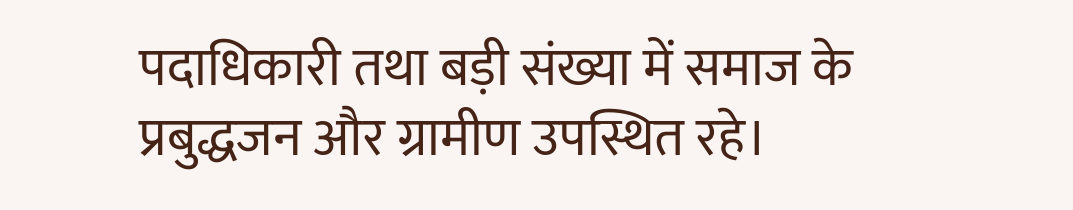पदाधिकारी तथा बड़ी संख्या में समाज के प्रबुद्धजन और ग्रामीण उपस्थित रहे।